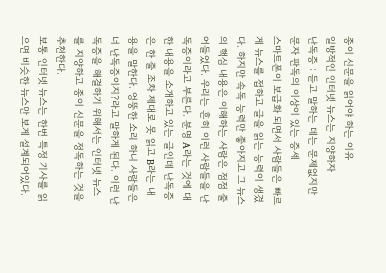종이 신문을 읽어야 하는 이유
일방적인 인터넷 뉴스는 지양하자
난독증 : 듣고 말하는 데는 문제없지만 문자 판독의 이상이 있는 증세
스마트폰이 보급화 되면서 사람들은 빠르게 뉴스를 접하고 글을 읽는 능력이 생겼다. 하지만 속독 능력만 좋아지고 그 뉴스의 핵심 내용은 이해하는 사람은 점점 줄어들었다. 우리는 흔히 이런 사람들을 난독증이라고 부른다. 분명 A라는 것에 대한 내용을 소개하고 있는 글인데 난독증은 한 줄 조차 제대로 못 읽고 B라는 내용을 말한다. 엉뚱한 소리 하니 사람들은 너 난독증이지?라고 말하게 된다. 이런 난독증을 해결하기 위해서는 인터넷 뉴스를 지양하고 종이 신문을 정독하는 것을 추천한다.
보통 인터넷 뉴스는 한번 특정 기사를 읽으면 비슷한 뉴스만 보게 설계되어있다.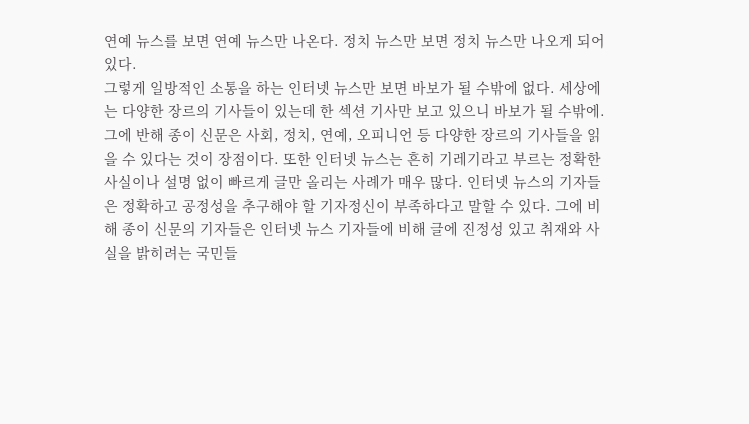연예 뉴스를 보면 연예 뉴스만 나온다. 정치 뉴스만 보면 정치 뉴스만 나오게 되어있다.
그렇게 일방적인 소통을 하는 인터넷 뉴스만 보면 바보가 될 수밖에 없다. 세상에는 다양한 장르의 기사들이 있는데 한 섹션 기사만 보고 있으니 바보가 될 수밖에. 그에 반해 종이 신문은 사회, 정치, 연예, 오피니언 등 다양한 장르의 기사들을 읽을 수 있다는 것이 장점이다. 또한 인터넷 뉴스는 흔히 기레기라고 부르는 정확한 사실이나 설명 없이 빠르게 글만 올리는 사례가 매우 많다. 인터넷 뉴스의 기자들은 정확하고 공정성을 추구해야 할 기자정신이 부족하다고 말할 수 있다. 그에 비해 종이 신문의 기자들은 인터넷 뉴스 기자들에 비해 글에 진정성 있고 취재와 사실을 밝히려는 국민들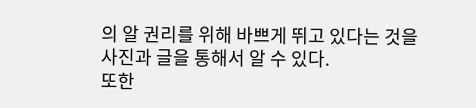의 알 권리를 위해 바쁘게 뛰고 있다는 것을 사진과 글을 통해서 알 수 있다.
또한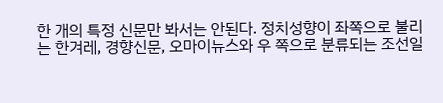한 개의 특정 신문만 봐서는 안된다. 정치성향이 좌쪽으로 불리는 한겨레, 경향신문, 오마이뉴스와 우 쪽으로 분류되는 조선일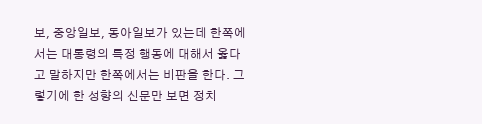보, 중앙일보, 동아일보가 있는데 한쪽에서는 대통령의 특정 행동에 대해서 옳다고 말하지만 한쪽에서는 비판을 한다. 그렇기에 한 성향의 신문만 보면 정치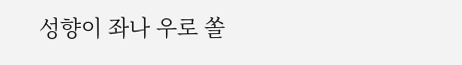성향이 좌나 우로 쏠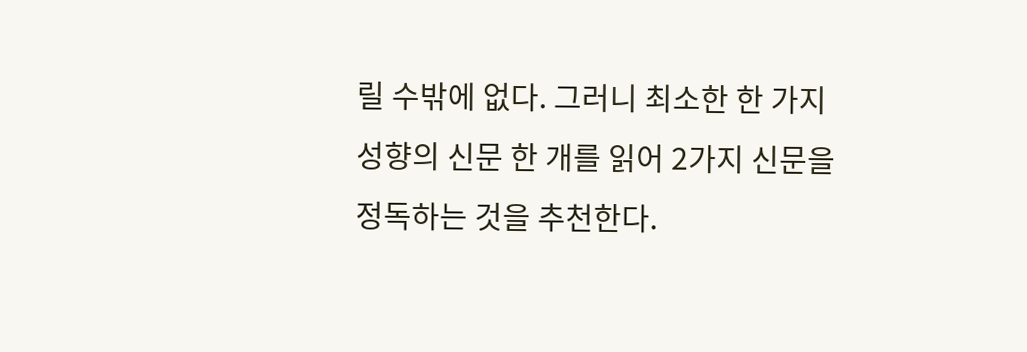릴 수밖에 없다. 그러니 최소한 한 가지 성향의 신문 한 개를 읽어 2가지 신문을 정독하는 것을 추천한다.